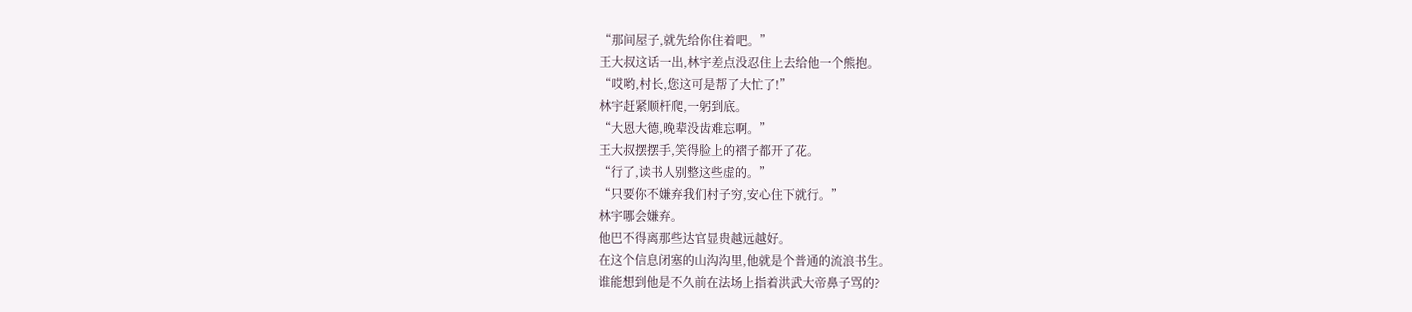“那间屋子,就先给你住着吧。”
王大叔这话一出,林宇差点没忍住上去给他一个熊抱。
“哎哟,村长,您这可是帮了大忙了!”
林宇赶紧顺杆爬,一躬到底。
“大恩大德,晚辈没齿难忘啊。”
王大叔摆摆手,笑得脸上的褶子都开了花。
“行了,读书人别整这些虚的。”
“只要你不嫌弃我们村子穷,安心住下就行。”
林宇哪会嫌弃。
他巴不得离那些达官显贵越远越好。
在这个信息闭塞的山沟沟里,他就是个普通的流浪书生。
谁能想到他是不久前在法场上指着洪武大帝鼻子骂的?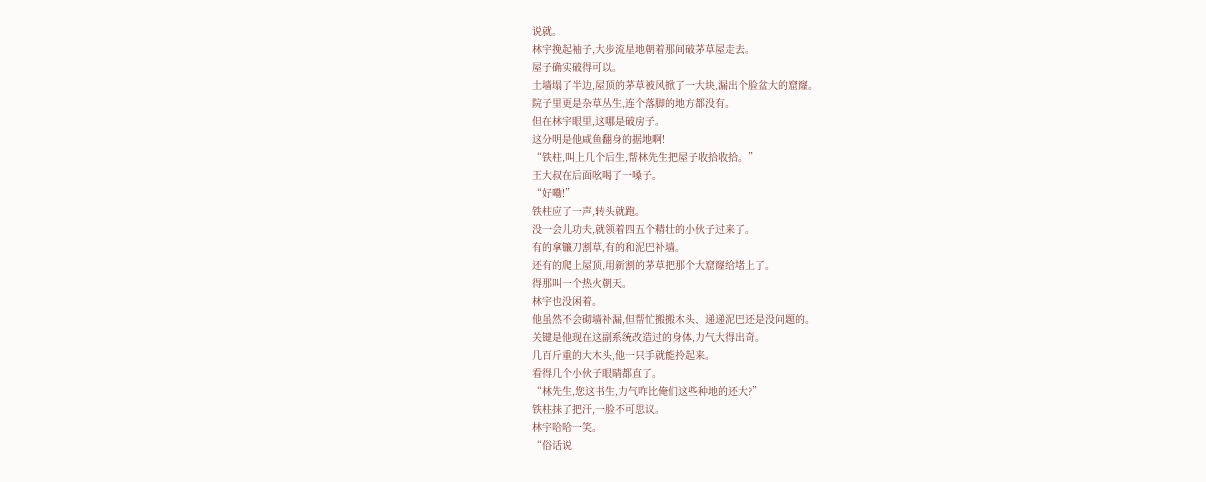说就。
林宇挽起袖子,大步流星地朝着那间破茅草屋走去。
屋子确实破得可以。
土墙塌了半边,屋顶的茅草被风掀了一大块,漏出个脸盆大的窟窿。
院子里更是杂草丛生,连个落脚的地方都没有。
但在林宇眼里,这哪是破房子。
这分明是他咸鱼翻身的据地啊!
“铁柱,叫上几个后生,帮林先生把屋子收拾收拾。”
王大叔在后面吆喝了一嗓子。
“好嘞!”
铁柱应了一声,转头就跑。
没一会儿功夫,就领着四五个精壮的小伙子过来了。
有的拿镰刀割草,有的和泥巴补墙。
还有的爬上屋顶,用新割的茅草把那个大窟窿给堵上了。
得那叫一个热火朝天。
林宇也没闲着。
他虽然不会砌墙补漏,但帮忙搬搬木头、递递泥巴还是没问题的。
关键是他现在这副系统改造过的身体,力气大得出奇。
几百斤重的大木头,他一只手就能拎起来。
看得几个小伙子眼睛都直了。
“林先生,您这书生,力气咋比俺们这些种地的还大?”
铁柱抹了把汗,一脸不可思议。
林宇哈哈一笑。
“俗话说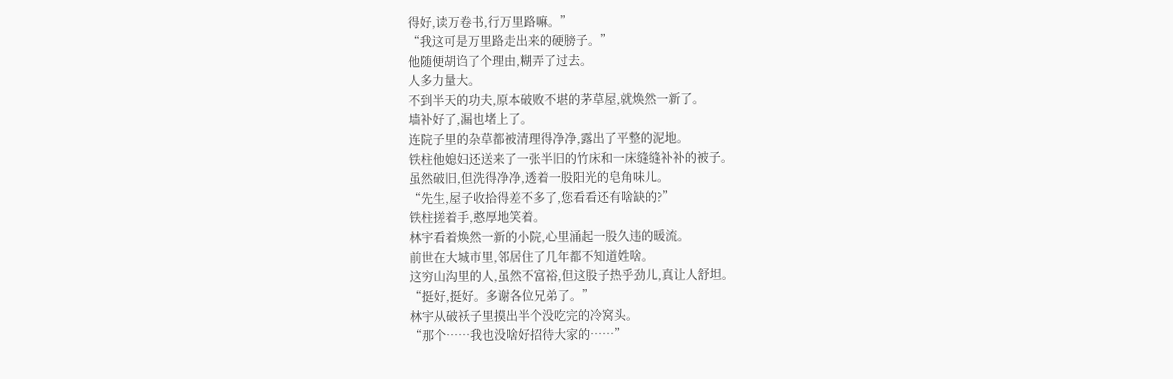得好,读万卷书,行万里路嘛。”
“我这可是万里路走出来的硬膀子。”
他随便胡诌了个理由,糊弄了过去。
人多力量大。
不到半天的功夫,原本破败不堪的茅草屋,就焕然一新了。
墙补好了,漏也堵上了。
连院子里的杂草都被清理得净净,露出了平整的泥地。
铁柱他媳妇还送来了一张半旧的竹床和一床缝缝补补的被子。
虽然破旧,但洗得净净,透着一股阳光的皂角味儿。
“先生,屋子收拾得差不多了,您看看还有啥缺的?”
铁柱搓着手,憨厚地笑着。
林宇看着焕然一新的小院,心里涌起一股久违的暖流。
前世在大城市里,邻居住了几年都不知道姓啥。
这穷山沟里的人,虽然不富裕,但这股子热乎劲儿,真让人舒坦。
“挺好,挺好。多谢各位兄弟了。”
林宇从破袄子里摸出半个没吃完的冷窝头。
“那个……我也没啥好招待大家的……”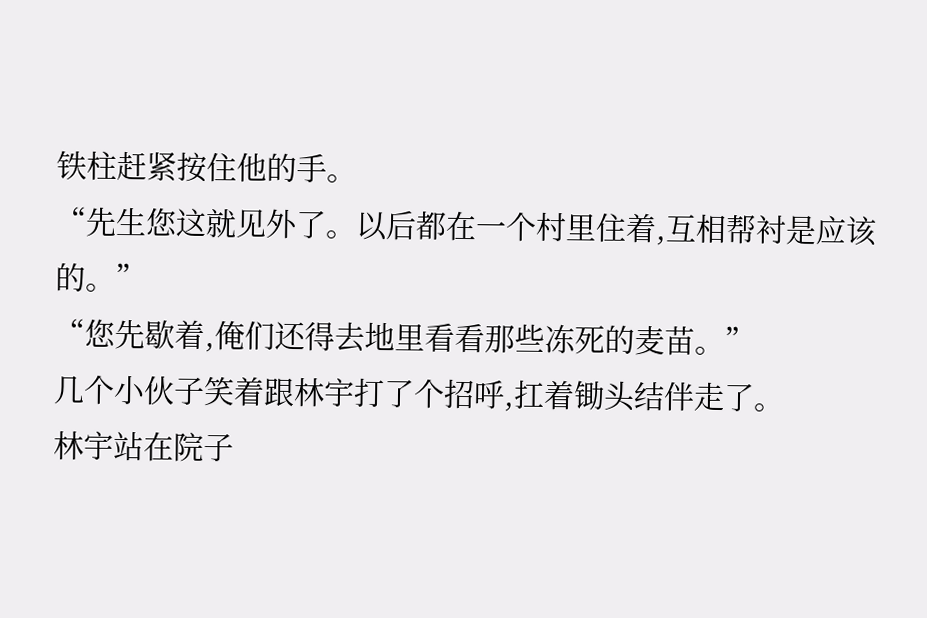铁柱赶紧按住他的手。
“先生您这就见外了。以后都在一个村里住着,互相帮衬是应该的。”
“您先歇着,俺们还得去地里看看那些冻死的麦苗。”
几个小伙子笑着跟林宇打了个招呼,扛着锄头结伴走了。
林宇站在院子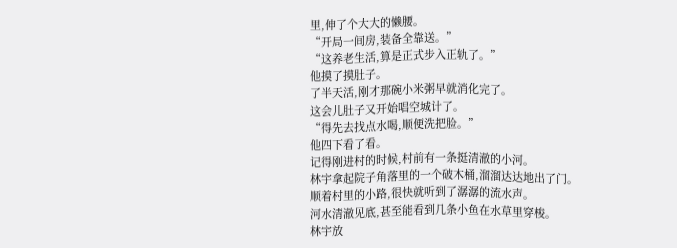里,伸了个大大的懒腰。
“开局一间房,装备全靠送。”
“这养老生活,算是正式步入正轨了。”
他摸了摸肚子。
了半天活,刚才那碗小米粥早就消化完了。
这会儿肚子又开始唱空城计了。
“得先去找点水喝,顺便洗把脸。”
他四下看了看。
记得刚进村的时候,村前有一条挺清澈的小河。
林宇拿起院子角落里的一个破木桶,溜溜达达地出了门。
顺着村里的小路,很快就听到了潺潺的流水声。
河水清澈见底,甚至能看到几条小鱼在水草里穿梭。
林宇放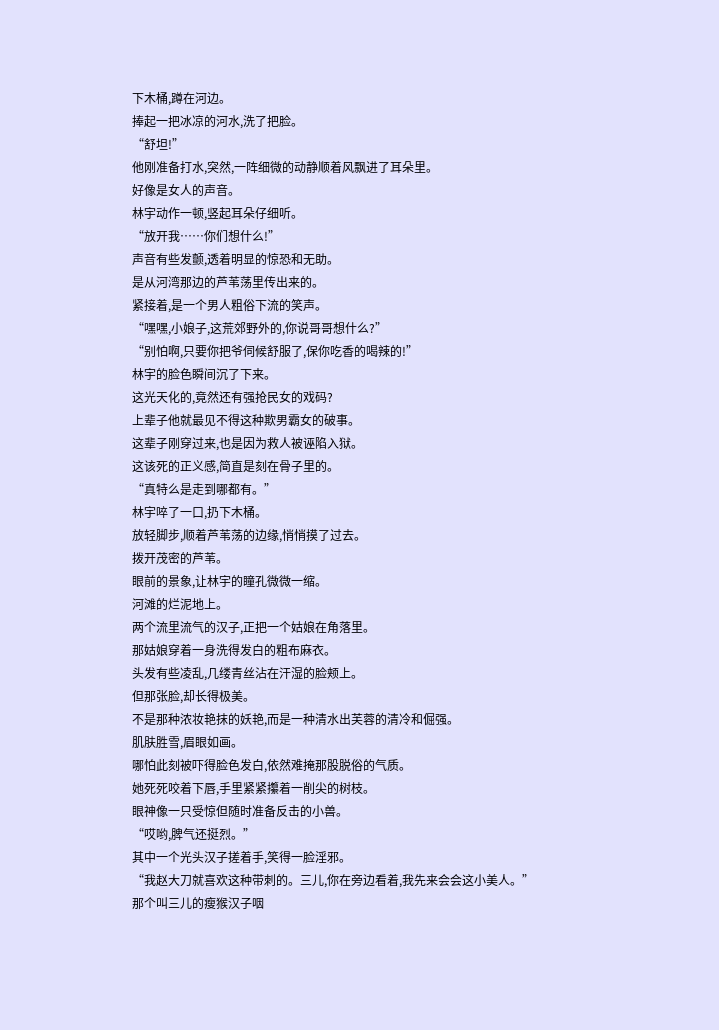下木桶,蹲在河边。
捧起一把冰凉的河水,洗了把脸。
“舒坦!”
他刚准备打水,突然,一阵细微的动静顺着风飘进了耳朵里。
好像是女人的声音。
林宇动作一顿,竖起耳朵仔细听。
“放开我……你们想什么!”
声音有些发颤,透着明显的惊恐和无助。
是从河湾那边的芦苇荡里传出来的。
紧接着,是一个男人粗俗下流的笑声。
“嘿嘿,小娘子,这荒郊野外的,你说哥哥想什么?”
“别怕啊,只要你把爷伺候舒服了,保你吃香的喝辣的!”
林宇的脸色瞬间沉了下来。
这光天化的,竟然还有强抢民女的戏码?
上辈子他就最见不得这种欺男霸女的破事。
这辈子刚穿过来,也是因为救人被诬陷入狱。
这该死的正义感,简直是刻在骨子里的。
“真特么是走到哪都有。”
林宇啐了一口,扔下木桶。
放轻脚步,顺着芦苇荡的边缘,悄悄摸了过去。
拨开茂密的芦苇。
眼前的景象,让林宇的瞳孔微微一缩。
河滩的烂泥地上。
两个流里流气的汉子,正把一个姑娘在角落里。
那姑娘穿着一身洗得发白的粗布麻衣。
头发有些凌乱,几缕青丝沾在汗湿的脸颊上。
但那张脸,却长得极美。
不是那种浓妆艳抹的妖艳,而是一种清水出芙蓉的清冷和倔强。
肌肤胜雪,眉眼如画。
哪怕此刻被吓得脸色发白,依然难掩那股脱俗的气质。
她死死咬着下唇,手里紧紧攥着一削尖的树枝。
眼神像一只受惊但随时准备反击的小兽。
“哎哟,脾气还挺烈。”
其中一个光头汉子搓着手,笑得一脸淫邪。
“我赵大刀就喜欢这种带刺的。三儿,你在旁边看着,我先来会会这小美人。”
那个叫三儿的瘦猴汉子咽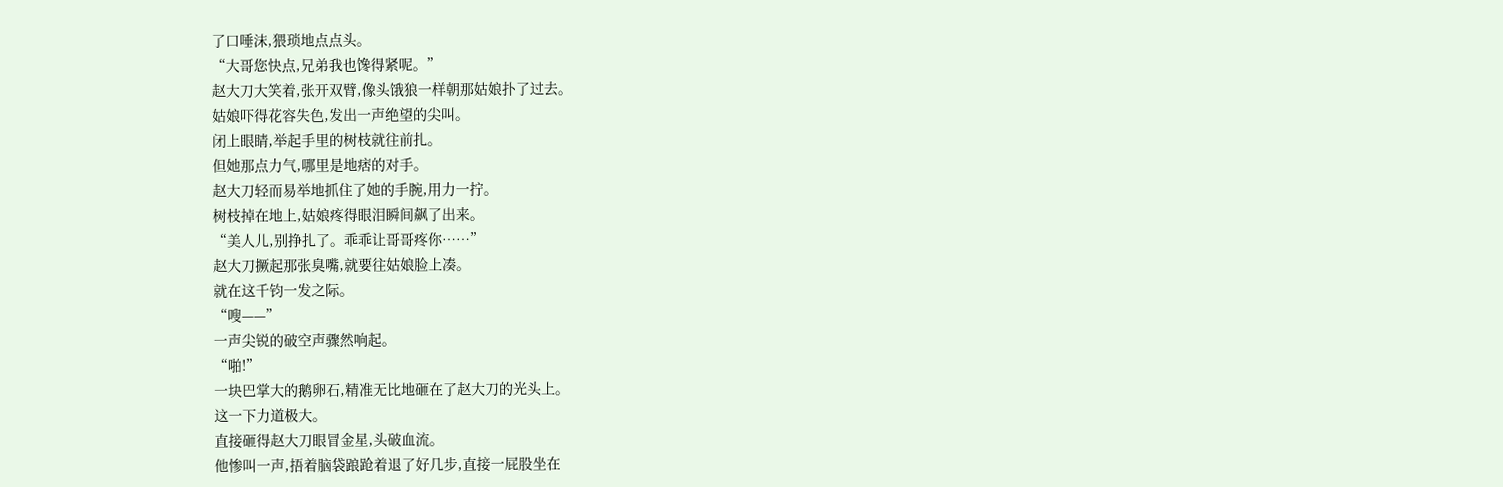了口唾沫,猥琐地点点头。
“大哥您快点,兄弟我也馋得紧呢。”
赵大刀大笑着,张开双臂,像头饿狼一样朝那姑娘扑了过去。
姑娘吓得花容失色,发出一声绝望的尖叫。
闭上眼睛,举起手里的树枝就往前扎。
但她那点力气,哪里是地痞的对手。
赵大刀轻而易举地抓住了她的手腕,用力一拧。
树枝掉在地上,姑娘疼得眼泪瞬间飙了出来。
“美人儿,别挣扎了。乖乖让哥哥疼你……”
赵大刀撅起那张臭嘴,就要往姑娘脸上凑。
就在这千钧一发之际。
“嗖——”
一声尖锐的破空声骤然响起。
“啪!”
一块巴掌大的鹅卵石,精准无比地砸在了赵大刀的光头上。
这一下力道极大。
直接砸得赵大刀眼冒金星,头破血流。
他惨叫一声,捂着脑袋踉跄着退了好几步,直接一屁股坐在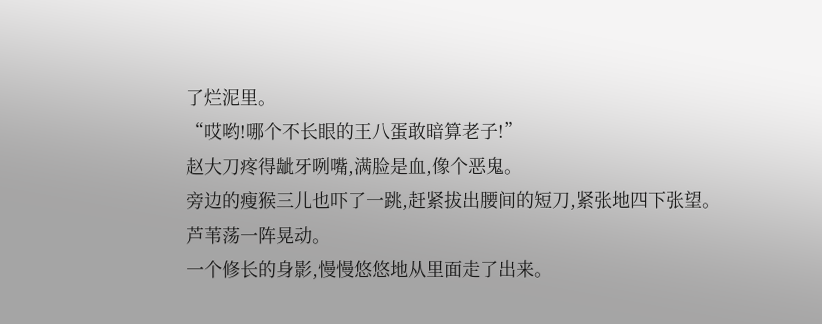了烂泥里。
“哎哟!哪个不长眼的王八蛋敢暗算老子!”
赵大刀疼得龇牙咧嘴,满脸是血,像个恶鬼。
旁边的瘦猴三儿也吓了一跳,赶紧拔出腰间的短刀,紧张地四下张望。
芦苇荡一阵晃动。
一个修长的身影,慢慢悠悠地从里面走了出来。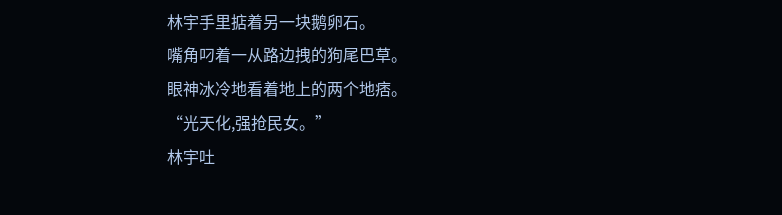林宇手里掂着另一块鹅卵石。
嘴角叼着一从路边拽的狗尾巴草。
眼神冰冷地看着地上的两个地痞。
“光天化,强抢民女。”
林宇吐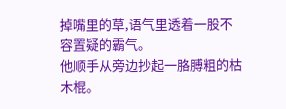掉嘴里的草,语气里透着一股不容置疑的霸气。
他顺手从旁边抄起一胳膊粗的枯木棍。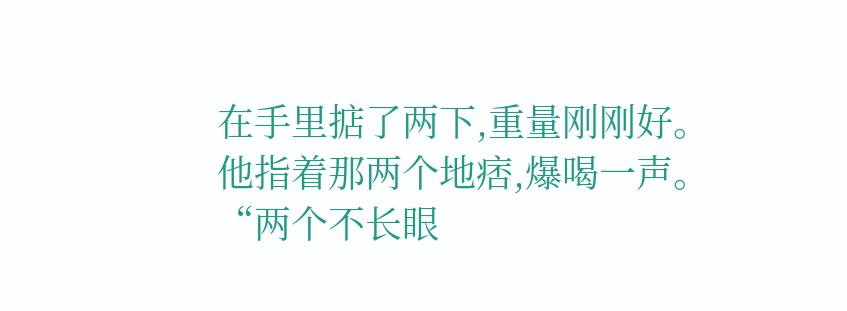在手里掂了两下,重量刚刚好。
他指着那两个地痞,爆喝一声。
“两个不长眼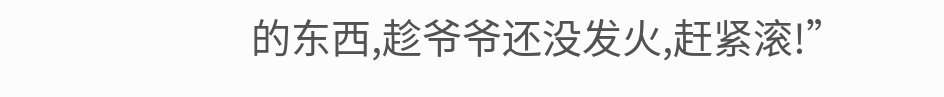的东西,趁爷爷还没发火,赶紧滚!”